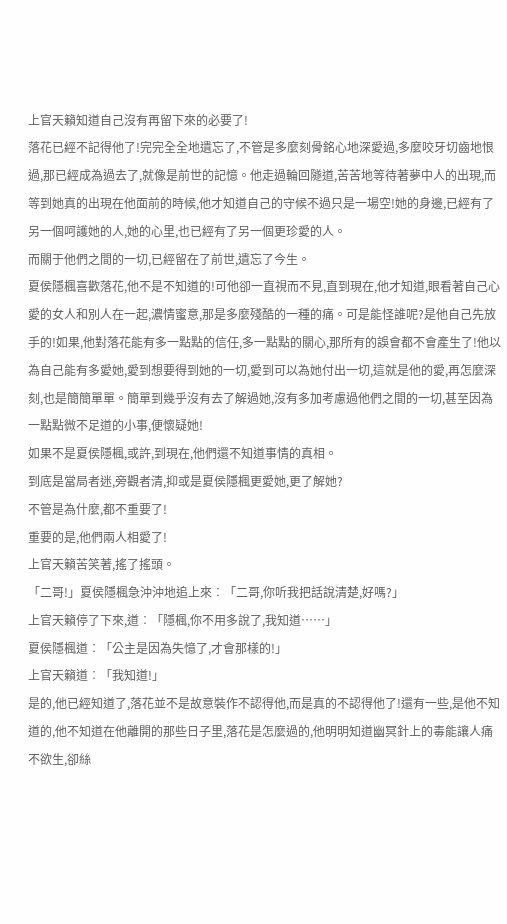上官天籟知道自己沒有再留下來的必要了!
落花已經不記得他了!完完全全地遺忘了,不管是多麼刻骨銘心地深愛過,多麼咬牙切齒地恨過,那已經成為過去了,就像是前世的記憶。他走過輪回隧道,苦苦地等待著夢中人的出現,而等到她真的出現在他面前的時候,他才知道自己的守候不過只是一場空!她的身邊,已經有了另一個呵護她的人,她的心里,也已經有了另一個更珍愛的人。
而關于他們之間的一切,已經留在了前世,遺忘了今生。
夏侯隱楓喜歡落花,他不是不知道的!可他卻一直視而不見,直到現在,他才知道,眼看著自己心愛的女人和別人在一起,濃情蜜意,那是多麼殘酷的一種的痛。可是能怪誰呢?是他自己先放手的!如果,他對落花能有多一點點的信任,多一點點的關心,那所有的誤會都不會產生了!他以為自己能有多愛她,愛到想要得到她的一切,愛到可以為她付出一切,這就是他的愛,再怎麼深刻,也是簡簡單單。簡單到幾乎沒有去了解過她,沒有多加考慮過他們之間的一切,甚至因為一點點微不足道的小事,便懷疑她!
如果不是夏侯隱楓,或許,到現在,他們還不知道事情的真相。
到底是當局者迷,旁觀者清,抑或是夏侯隱楓更愛她,更了解她?
不管是為什麼,都不重要了!
重要的是,他們兩人相愛了!
上官天籟苦笑著,搖了搖頭。
「二哥!」夏侯隱楓急沖沖地追上來︰「二哥,你听我把話說清楚,好嗎?」
上官天籟停了下來,道︰「隱楓,你不用多說了,我知道……」
夏侯隱楓道︰「公主是因為失憶了,才會那樣的!」
上官天籟道︰「我知道!」
是的,他已經知道了,落花並不是故意裝作不認得他,而是真的不認得他了!還有一些,是他不知道的,他不知道在他離開的那些日子里,落花是怎麼過的,他明明知道幽冥針上的毒能讓人痛不欲生,卻絲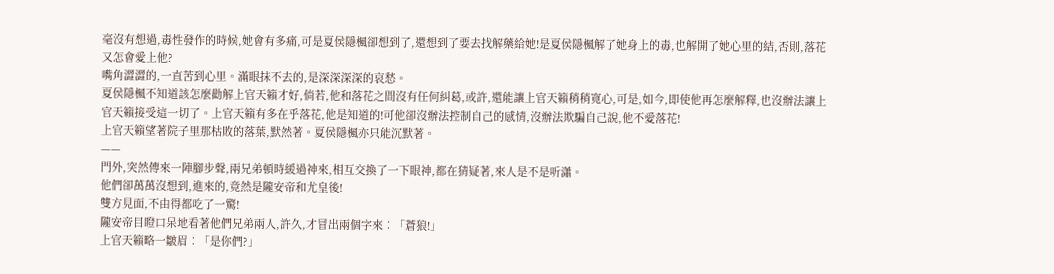毫沒有想過,毒性發作的時候,她會有多痛,可是夏侯隱楓卻想到了,還想到了要去找解藥給她!是夏侯隱楓解了她身上的毒,也解開了她心里的結,否則,落花又怎會愛上他?
嘴角澀澀的,一直苦到心里。滿眼抹不去的,是深深深深的哀愁。
夏侯隱楓不知道該怎麼勸解上官天籟才好,倘若,他和落花之間沒有任何糾葛,或許,還能讓上官天籟稍稍寬心,可是,如今,即使他再怎麼解釋,也沒辦法讓上官天籟接受這一切了。上官天籟有多在乎落花,他是知道的!可他卻沒辦法控制自己的感情,沒辦法欺騙自己說,他不愛落花!
上官天籟望著院子里那枯敗的落葉,默然著。夏侯隱楓亦只能沉默著。
——
門外,突然傳來一陣腳步聲,兩兄弟頓時緩過神來,相互交換了一下眼神,都在猜疑著,來人是不是听瀟。
他們卻萬萬沒想到,進來的,竟然是隴安帝和尤皇後!
雙方見面,不由得都吃了一驚!
隴安帝目瞪口呆地看著他們兄弟兩人,許久,才冒出兩個字來︰「蒼狼!」
上官天籟略一皺眉︰「是你們?」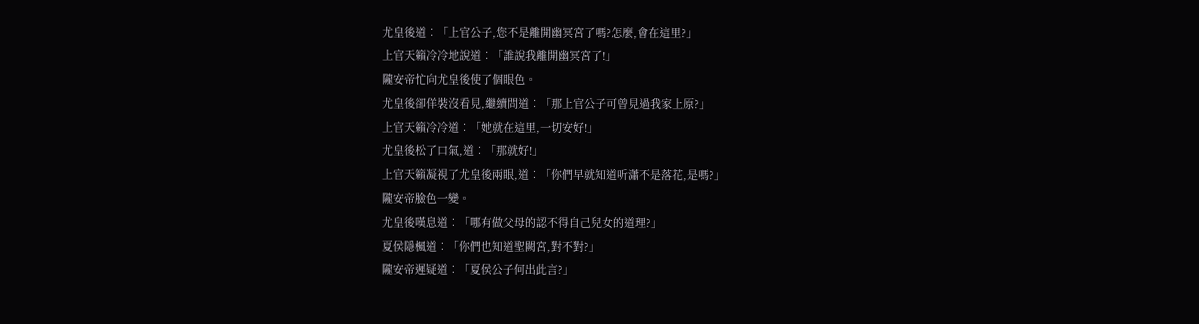尤皇後道︰「上官公子,您不是離開幽冥宮了嗎?怎麼,會在這里?」
上官天籟冷冷地說道︰「誰說我離開幽冥宮了!」
隴安帝忙向尤皇後使了個眼色。
尤皇後卻佯裝沒看見,繼續問道︰「那上官公子可曾見過我家上原?」
上官天籟冷冷道︰「她就在這里,一切安好!」
尤皇後松了口氣,道︰「那就好!」
上官天籟凝視了尤皇後兩眼,道︰「你們早就知道听瀟不是落花,是嗎?」
隴安帝臉色一變。
尤皇後嘆息道︰「哪有做父母的認不得自己兒女的道理?」
夏侯隱楓道︰「你們也知道聖闕宮,對不對?」
隴安帝遲疑道︰「夏侯公子何出此言?」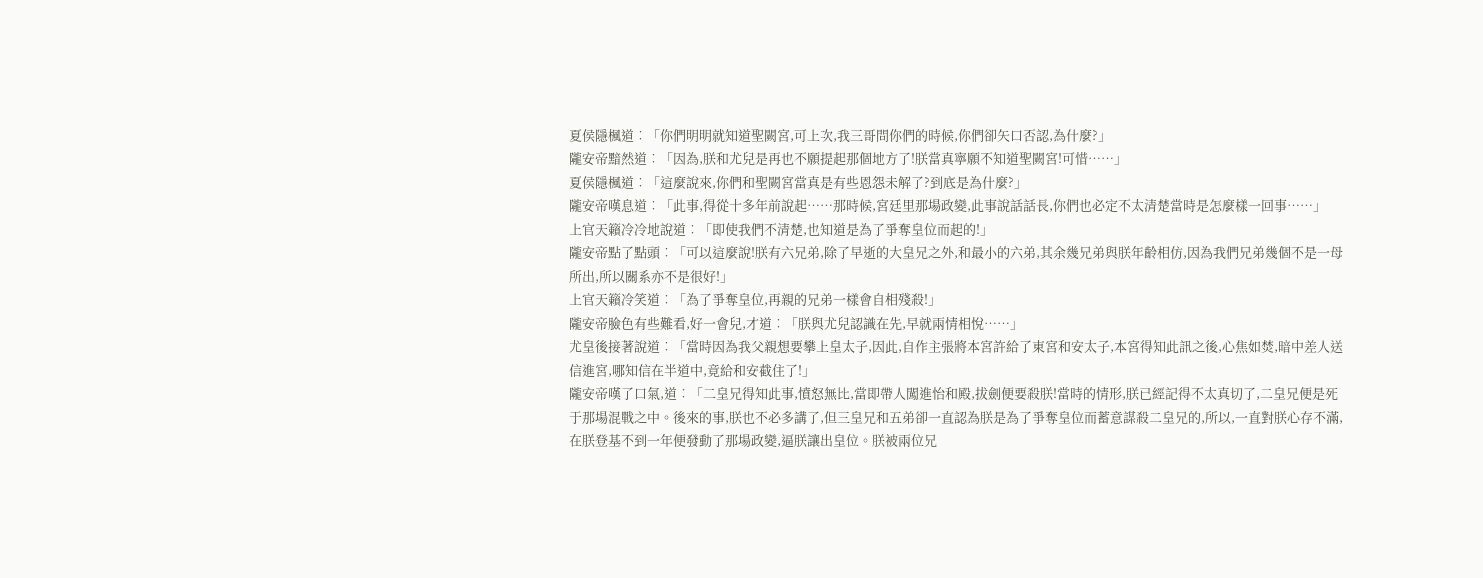夏侯隱楓道︰「你們明明就知道聖闕宮,可上次,我三哥問你們的時候,你們卻矢口否認,為什麼?」
隴安帝黯然道︰「因為,朕和尤兒是再也不願提起那個地方了!朕當真寧願不知道聖闕宮!可惜……」
夏侯隱楓道︰「這麼說來,你們和聖闕宮當真是有些恩怨未解了?到底是為什麼?」
隴安帝嘆息道︰「此事,得從十多年前說起……那時候,宮廷里那場政變,此事說話話長,你們也必定不太清楚當時是怎麼樣一回事……」
上官天籟冷冷地說道︰「即使我們不清楚,也知道是為了爭奪皇位而起的!」
隴安帝點了點頭︰「可以這麼說!朕有六兄弟,除了早逝的大皇兄之外,和最小的六弟,其余幾兄弟與朕年齡相仿,因為我們兄弟幾個不是一母所出,所以關系亦不是很好!」
上官天籟冷笑道︰「為了爭奪皇位,再親的兄弟一樣會自相殘殺!」
隴安帝臉色有些難看,好一會兒,才道︰「朕與尤兒認識在先,早就兩情相悅……」
尤皇後接著說道︰「當時因為我父親想要攀上皇太子,因此,自作主張將本宮許給了東宮和安太子,本宮得知此訊之後,心焦如焚,暗中差人送信進宮,哪知信在半道中,竟給和安截住了!」
隴安帝嘆了口氣,道︰「二皇兄得知此事,憤怒無比,當即帶人闖進怡和殿,拔劍便要殺朕!當時的情形,朕已經記得不太真切了,二皇兄便是死于那場混戰之中。後來的事,朕也不必多講了,但三皇兄和五弟卻一直認為朕是為了爭奪皇位而蓄意謀殺二皇兄的,所以,一直對朕心存不滿,在朕登基不到一年便發動了那場政變,逼朕讓出皇位。朕被兩位兄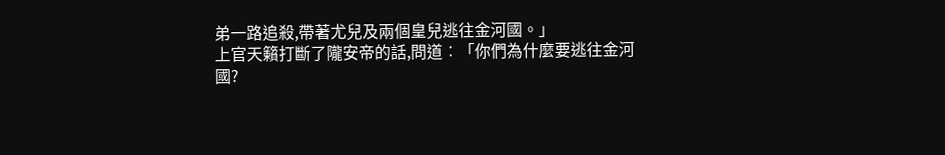弟一路追殺,帶著尤兒及兩個皇兒逃往金河國。」
上官天籟打斷了隴安帝的話,問道︰「你們為什麼要逃往金河國?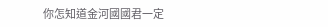你怎知道金河國國君一定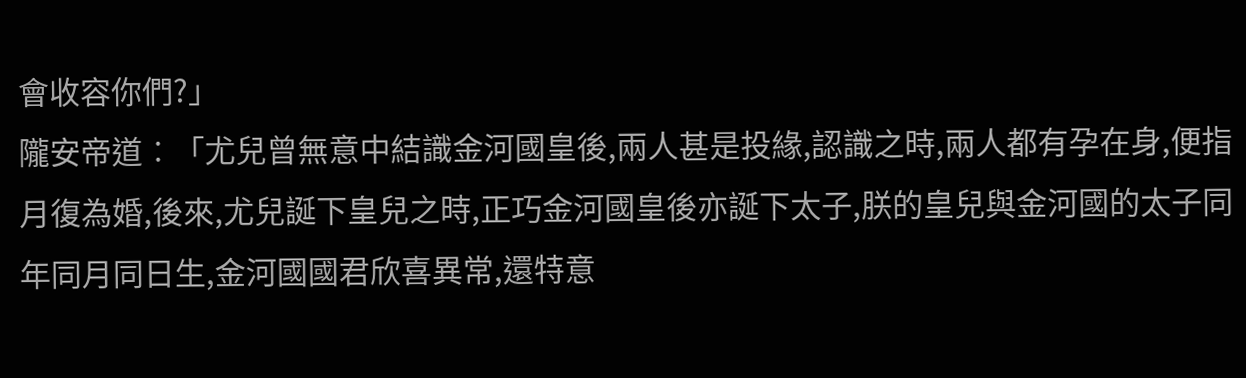會收容你們?」
隴安帝道︰「尤兒曾無意中結識金河國皇後,兩人甚是投緣,認識之時,兩人都有孕在身,便指月復為婚,後來,尤兒誕下皇兒之時,正巧金河國皇後亦誕下太子,朕的皇兒與金河國的太子同年同月同日生,金河國國君欣喜異常,還特意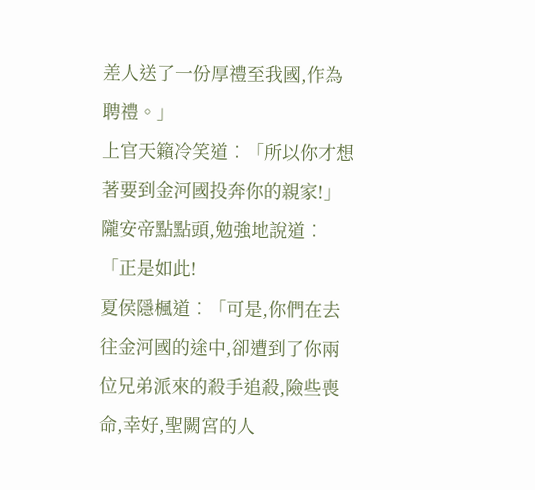差人送了一份厚禮至我國,作為聘禮。」
上官天籟冷笑道︰「所以你才想著要到金河國投奔你的親家!」
隴安帝點點頭,勉強地說道︰「正是如此!
夏侯隱楓道︰「可是,你們在去往金河國的途中,卻遭到了你兩位兄弟派來的殺手追殺,險些喪命,幸好,聖闕宮的人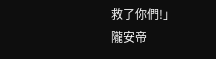救了你們!」
隴安帝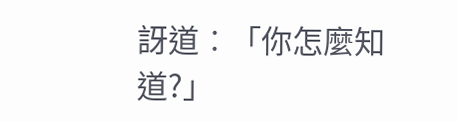訝道︰「你怎麼知道?」